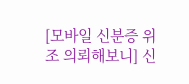[모바일 신분증 위조 의뢰해보니] 신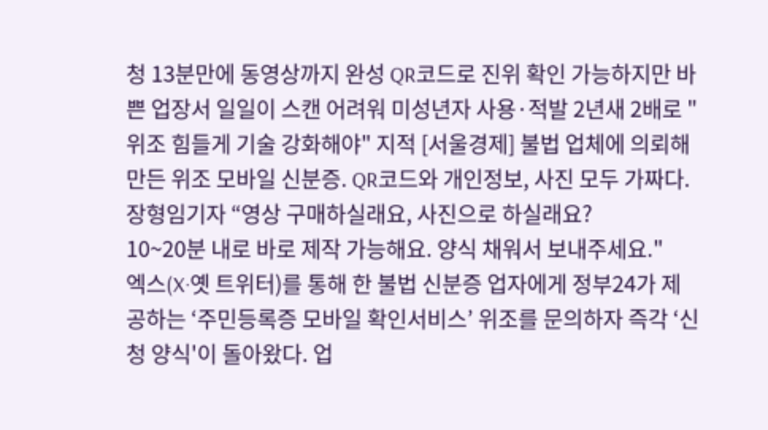청 13분만에 동영상까지 완성 QR코드로 진위 확인 가능하지만 바쁜 업장서 일일이 스캔 어려워 미성년자 사용·적발 2년새 2배로 "위조 힘들게 기술 강화해야" 지적 [서울경제] 불법 업체에 의뢰해 만든 위조 모바일 신분증. QR코드와 개인정보, 사진 모두 가짜다.장형임기자 “영상 구매하실래요, 사진으로 하실래요?
10~20분 내로 바로 제작 가능해요. 양식 채워서 보내주세요."
엑스(X·옛 트위터)를 통해 한 불법 신분증 업자에게 정부24가 제공하는 ‘주민등록증 모바일 확인서비스’ 위조를 문의하자 즉각 ‘신청 양식'이 돌아왔다. 업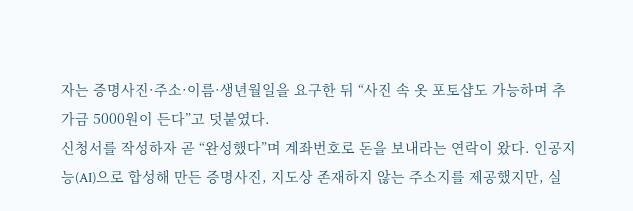자는 증명사진·주소·이름·생년월일을 요구한 뒤 “사진 속 옷 포토샵도 가능하며 추가금 5000원이 든다”고 덧붙였다.
신청서를 작성하자 곧 “완성했다”며 계좌번호로 돈을 보내라는 연락이 왔다. 인공지능(AI)으로 합성해 만든 증명사진, 지도상 존재하지 않는 주소지를 제공했지만, 실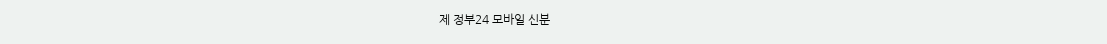제 정부24 모바일 신분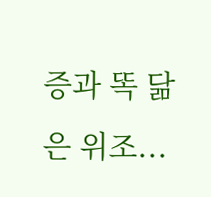증과 똑 닮은 위조...